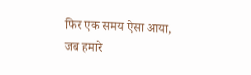फिर एक समय ऐसा आया,
जब हमारे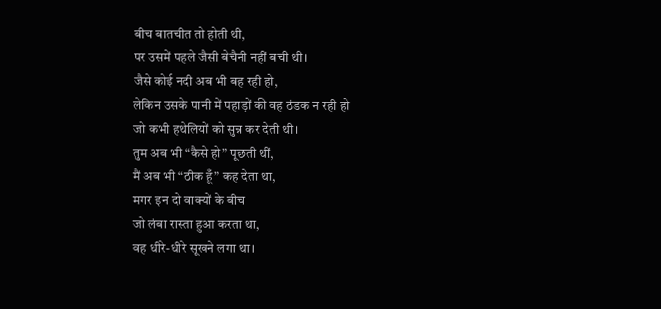बीच बातचीत तो होती थी,
पर उसमें पहले जैसी बेचैनी नहीं बची थी।
जैसे कोई नदी अब भी बह रही हो,
लेकिन उसके पानी में पहाड़ों की वह ठंडक न रही हो
जो कभी हथेलियों को सुन्न कर देती थी।
तुम अब भी “कैसे हो” पूछती थीं,
मैं अब भी “ठीक हूँ” कह देता था,
मगर इन दो वाक्यों के बीच
जो लंबा रास्ता हुआ करता था,
वह धीरे-धीरे सूखने लगा था।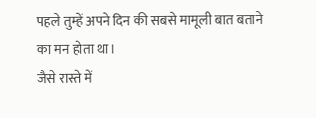पहले तुम्हें अपने दिन की सबसे मामूली बात बताने का मन होता था।
जैसे रास्ते में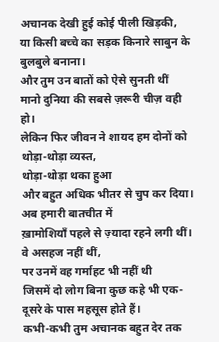अचानक देखी हुई कोई पीली खिड़की,
या किसी बच्चे का सड़क किनारे साबुन के बुलबुले बनाना।
और तुम उन बातों को ऐसे सुनती थीं
मानो दुनिया की सबसे ज़रूरी चीज़ वही हो।
लेकिन फिर जीवन ने शायद हम दोनों को
थोड़ा-थोड़ा व्यस्त,
थोड़ा-थोड़ा थका हुआ
और बहुत अधिक भीतर से चुप कर दिया।
अब हमारी बातचीत में
ख़ामोशियाँ पहले से ज़्यादा रहने लगी थीं।
वे असहज नहीं थीं,
पर उनमें वह गर्माहट भी नहीं थी
जिसमें दो लोग बिना कुछ कहे भी एक-दूसरे के पास महसूस होते हैं।
कभी-कभी तुम अचानक बहुत देर तक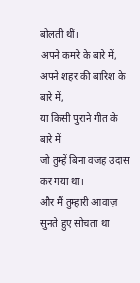बोलती थीं।
अपने कमरे के बारे में,
अपने शहर की बारिश के बारे में,
या किसी पुराने गीत के बारे में
जो तुम्हें बिना वजह उदास कर गया था।
और मैं तुम्हारी आवाज़ सुनते हुए सोचता था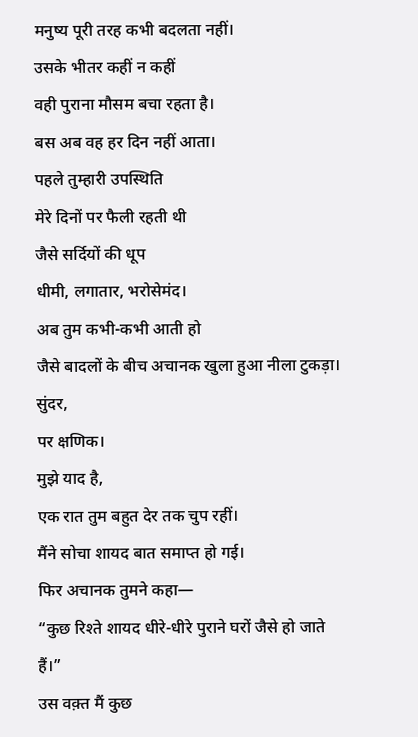मनुष्य पूरी तरह कभी बदलता नहीं।
उसके भीतर कहीं न कहीं
वही पुराना मौसम बचा रहता है।
बस अब वह हर दिन नहीं आता।
पहले तुम्हारी उपस्थिति
मेरे दिनों पर फैली रहती थी
जैसे सर्दियों की धूप
धीमी, लगातार, भरोसेमंद।
अब तुम कभी-कभी आती हो
जैसे बादलों के बीच अचानक खुला हुआ नीला टुकड़ा।
सुंदर,
पर क्षणिक।
मुझे याद है,
एक रात तुम बहुत देर तक चुप रहीं।
मैंने सोचा शायद बात समाप्त हो गई।
फिर अचानक तुमने कहा—
“कुछ रिश्ते शायद धीरे-धीरे पुराने घरों जैसे हो जाते हैं।”
उस वक़्त मैं कुछ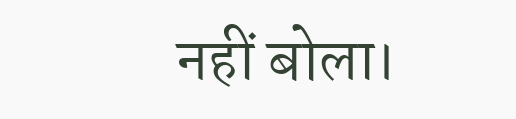नहीं बोला।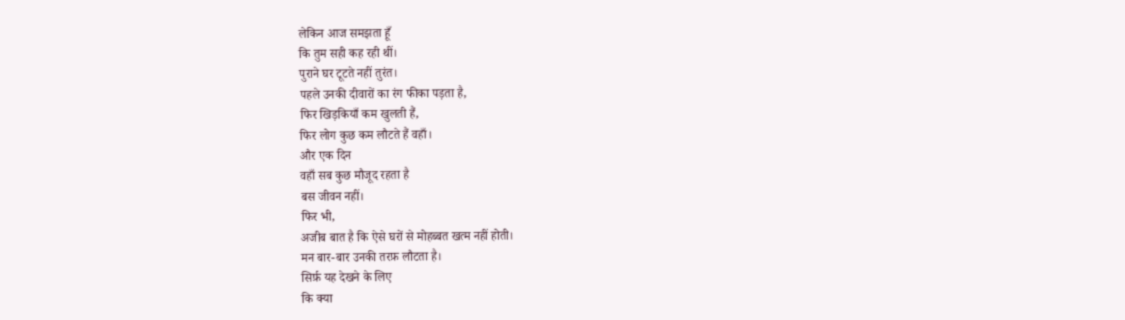लेकिन आज समझता हूँ
कि तुम सही कह रही थीं।
पुराने घर टूटते नहीं तुरंत।
पहले उनकी दीवारों का रंग फीका पड़ता है,
फिर खिड़कियाँ कम खुलती हैं,
फिर लोग कुछ कम लौटते हैं वहाँ।
और एक दिन
वहाँ सब कुछ मौजूद रहता है
बस जीवन नहीं।
फिर भी,
अजीब बात है कि ऐसे घरों से मोहब्बत खत्म नहीं होती।
मन बार-बार उनकी तरफ़ लौटता है।
सिर्फ़ यह देखने के लिए
कि क्या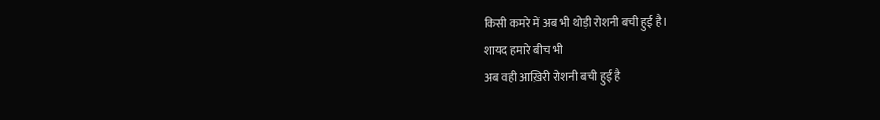किसी कमरे में अब भी थोड़ी रोशनी बची हुई है।
शायद हमारे बीच भी
अब वही आख़िरी रोशनी बची हुई है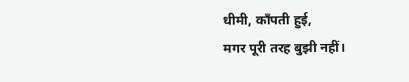धीमी, काँपती हुई,
मगर पूरी तरह बुझी नहीं।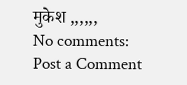मुकेश ,,,,,,
No comments:
Post a Comment